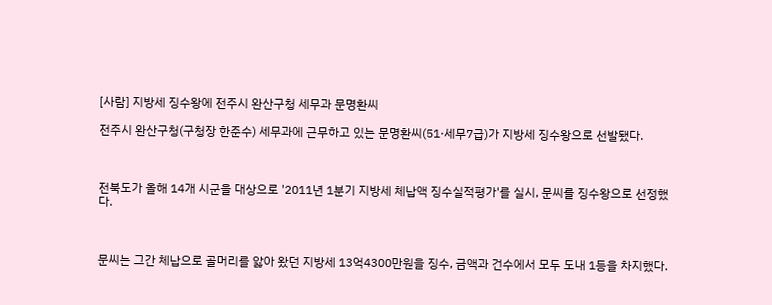[사람] 지방세 징수왕에 전주시 완산구청 세무과 문명환씨

전주시 완산구청(구청장 한준수) 세무과에 근무하고 있는 문명환씨(51·세무7급)가 지방세 징수왕으로 선발됐다.



전북도가 올해 14개 시군을 대상으로 '2011년 1분기 지방세 체납액 징수실적평가'를 실시, 문씨를 징수왕으로 선정했다.



문씨는 그간 체납으로 골머리를 앓아 왔던 지방세 13억4300만원을 징수, 금액과 건수에서 모두 도내 1등을 차지했다.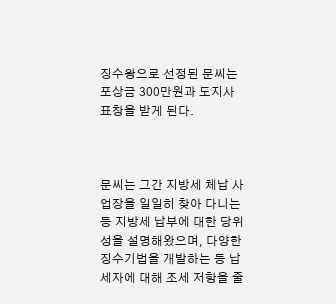징수왕으로 선정된 문씨는 포상금 300만원과 도지사 표창을 받게 된다.



문씨는 그간 지방세 체납 사업장을 일일히 찾아 다니는 등 지방세 납부에 대한 당위성을 설명해왔으며, 다양한 징수기법을 개발하는 등 납세자에 대해 조세 저항을 줄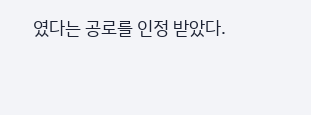였다는 공로를 인정 받았다.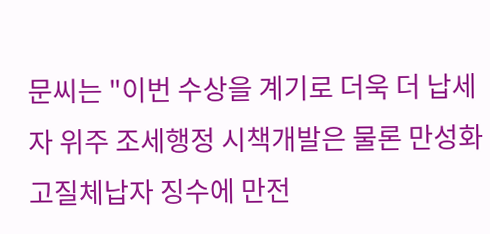문씨는 "이번 수상을 계기로 더욱 더 납세자 위주 조세행정 시책개발은 물론 만성화 고질체납자 징수에 만전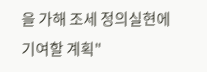을 가해 조세 정의실현에 기여할 계획"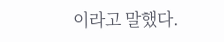이라고 말했다.